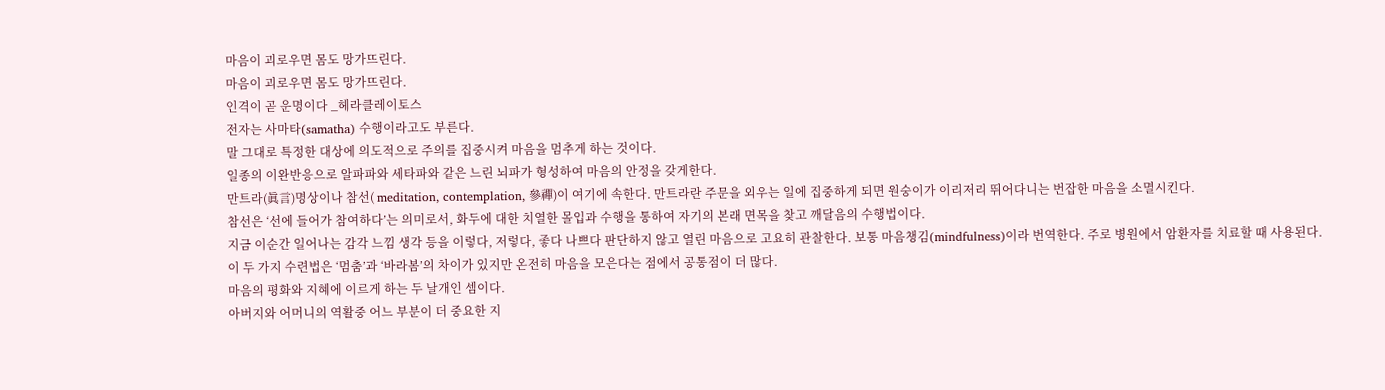마음이 괴로우면 몸도 망가뜨린다.
마음이 괴로우면 몸도 망가뜨린다.
인격이 곧 운명이다 _헤라클레이토스
전자는 사마타(samatha) 수행이라고도 부른다.
말 그대로 특정한 대상에 의도적으로 주의를 집중시켜 마음을 멈추게 하는 것이다.
일종의 이완반응으로 알파파와 세타파와 같은 느린 뇌파가 형성하여 마음의 안정을 갖게한다.
만트라(眞言)명상이나 참선( meditation, contemplation, 參禪)이 여기에 속한다. 만트라란 주문을 외우는 일에 집중하게 되면 원숭이가 이리저리 뛰어다니는 번잡한 마음을 소멸시킨다.
참선은 ‘선에 들어가 참여하다’는 의미로서, 화두에 대한 치열한 몰입과 수행을 통하여 자기의 본래 면목을 찾고 깨달음의 수행법이다.
지금 이순간 일어나는 감각 느낌 생각 등을 이렇다, 저렇다, 좋다 나쁘다 판단하지 않고 열린 마음으로 고요히 관찰한다. 보통 마음챙김(mindfulness)이라 번역한다. 주로 병원에서 암환자를 치료할 때 사용된다.
이 두 가지 수련법은 ‘멈춤’과 ‘바라봄’의 차이가 있지만 온전히 마음을 모은다는 점에서 공통점이 더 많다.
마음의 평화와 지혜에 이르게 하는 두 날개인 셈이다.
아버지와 어머니의 역활중 어느 부분이 더 중요한 지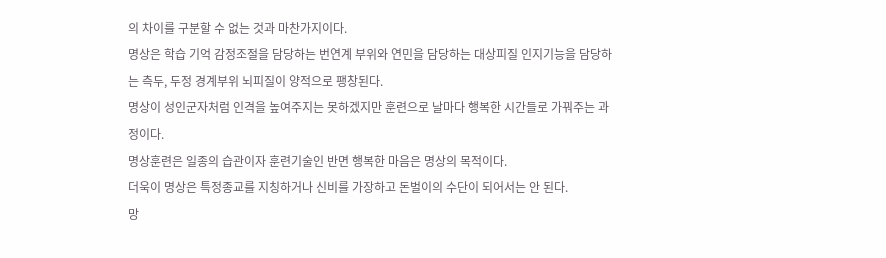의 차이를 구분할 수 없는 것과 마찬가지이다.
명상은 학습 기억 감정조절을 담당하는 번연계 부위와 연민을 담당하는 대상피질 인지기능을 담당하는 측두, 두정 경계부위 뇌피질이 양적으로 팽창된다.
명상이 성인군자처럼 인격을 높여주지는 못하겠지만 훈련으로 날마다 행복한 시간들로 가꿔주는 과정이다.
명상훈련은 일종의 습관이자 훈련기술인 반면 행복한 마음은 명상의 목적이다.
더욱이 명상은 특정종교를 지칭하거나 신비를 가장하고 돈벌이의 수단이 되어서는 안 된다.
망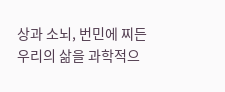상과 소뇌, 번민에 찌든 우리의 삶을 과학적으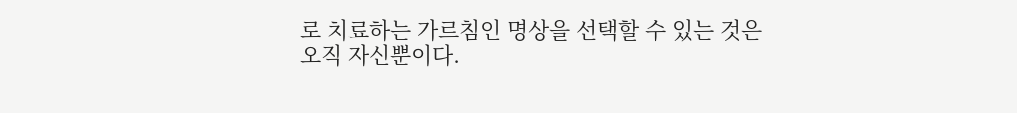로 치료하는 가르침인 명상을 선택할 수 있는 것은
오직 자신뿐이다.